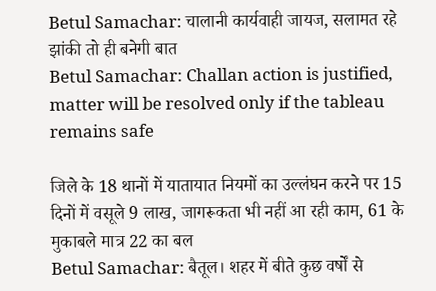Betul Samachar: चालानी कार्यवाही जायज, सलामत रहे झांकी तो ही बनेगी बात
Betul Samachar: Challan action is justified, matter will be resolved only if the tableau remains safe

जिले के 18 थानों में यातायात नियमों का उल्लंघन करने पर 15 दिनों में वसूले 9 लाख, जागरूकता भी नहीं आ रही काम, 61 के मुकाबले मात्र 22 का बल
Betul Samachar: बैतूल। शहर में बीते कुछ वर्षों से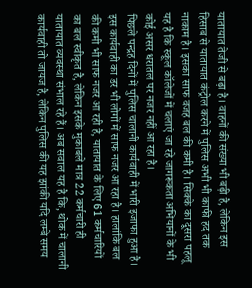यातायात तेजी से बढ़ा है। वाहनों की संख्या भी बढ़ी है, लेकिन इस हिसाब से यातायात कंट्रोल करने में पुलिस अभी भी काफी हद तक नाकाम है। इसका साफ वजह बल की कमी है। सिक्के का दूसरा पहलू यह है कि स्कूल कॉलेजों में चलाएं जा रहे जागरूकता अभियानों के भी कोई असर धरातल पर नजर नहीं आ रहा है।
पिछले पन्द्रह दिनों में पुलिस चालानी कार्यवाही में भारी इजाफा हुआ है। इस कार्यवाही का डर भी लोगों में साफ नजर आ रहा है। हालांकि बल की कमी भी साफ नजर आ रही है, यातायात के लिए 61 कर्मचारियों का बल स्वीकृत है, लेकिन इसके मुकाबले मात्र 22 कर्मचारी ही यातायात व्यवस्था संभाल रहे हैं। अब सवाल यह है कि, थोक में चालानी कार्यवाही तो जायज है, लेकिन पुलिस की यह झांकी यदि लम्बे समय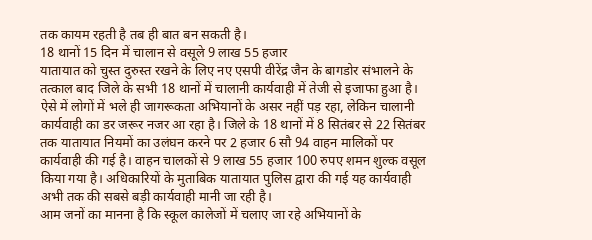तक कायम रहती है तब ही बात बन सकती है।
18 थानों 15 दिन में चालान से वसूले 9 लाख 55 हजार
यातायात को चुस्त दुरुस्त रखने के लिए नए एसपी वीरेंद्र जैन के बागडोर संभालने के तत्काल बाद जिले के सभी 18 थानों में चालानी कार्यवाही में तेजी से इजाफा हुआ है। ऐसे में लोगों में भले ही जागरूकता अभियानों के असर नहीं पड़ रहा, लेकिन चालानी कार्यवाही का डर जरूर नजर आ रहा है। जिले के 18 थानों में 8 सितंबर से 22 सितंबर तक यातायात नियमों का उलंघन करने पर 2 हजार 6 सौ 94 वाहन मालिकों पर कार्यवाही की गई है। वाहन चालकों से 9 लाख 55 हजार 100 रुपए शमन शुल्क वसूल किया गया है। अधिकारियों के मुताबिक यातायात पुलिस द्वारा की गई यह कार्यवाही अभी तक की सबसे बड़ी कार्यवाही मानी जा रही है।
आम जनों का मानना है कि स्कूल कालेजों में चलाए जा रहे अभियानों के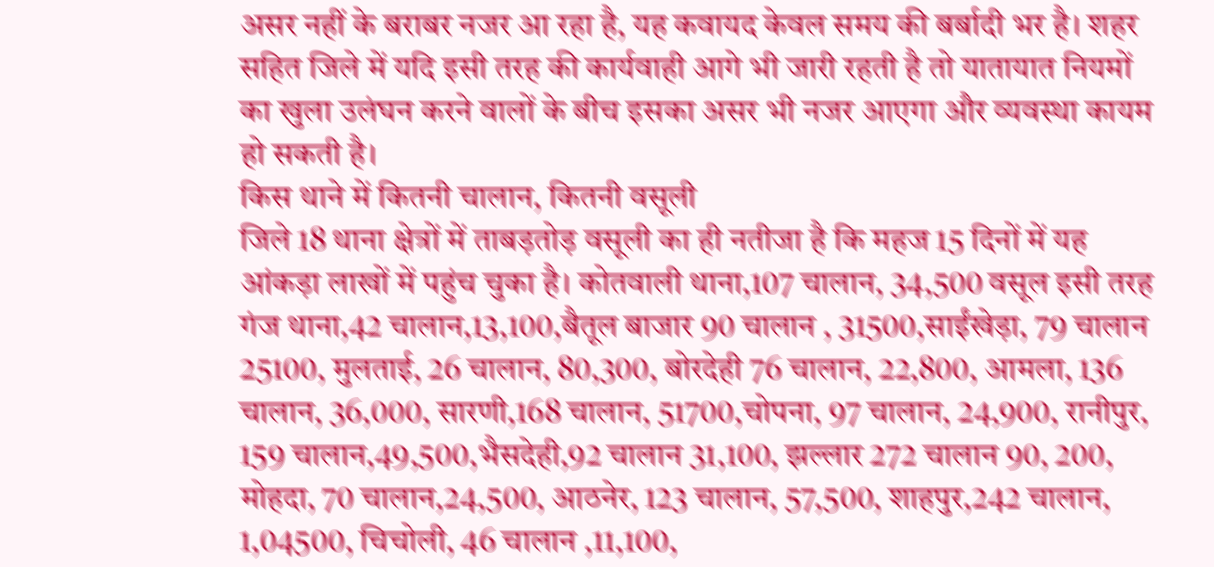असर नहीं के बराबर नजर आ रहा है, यह कवायद केवल समय की बर्बादी भर है। शहर सहित जिले में यदि इसी तरह की कार्यवाही आगे भी जारी रहती है तो यातायात नियमों का खुला उलंघन करने वालों के बीच इसका असर भी नजर आएगा और व्यवस्था कायम हो सकती है।
किस थाने में कितनी चालान, कितनी वसूली
जिले 18 थाना क्षेत्रों में ताबड़तोड़ वसूली का ही नतीजा है कि महज 15 दिनों में यह आंकड़ा लाखों में पहुंच चुका है। कोतवाली थाना,107 चालान, 34,500 वसूल इसी तरह गंज थाना,42 चालान,13,100,बैतूल बाजार 90 चालान , 31500,साईंखेड़ा, 79 चालान 25100, मुलताई, 26 चालान, 80,300, बोरदेही 76 चालान, 22,800, आमला, 136 चालान, 36,000, सारणी,168 चालान, 51700,चोपना, 97 चालान, 24,900, रानीपुर, 159 चालान,49,500,भैसदेही,92 चालान 31,100, झल्लार 272 चालान 90, 200, मोहदा, 70 चालान,24,500, आठनेर, 123 चालान, 57,500, शाहपुर,242 चालान, 1,04500, चिचोली, 46 चालान ,11,100,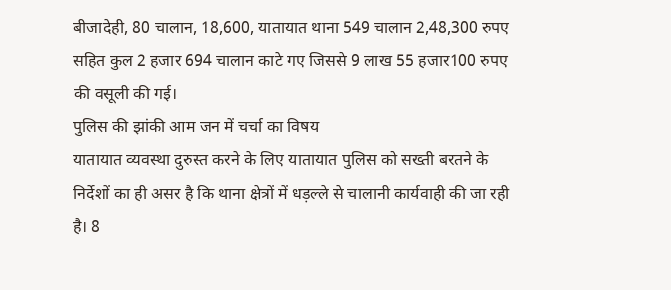बीजादेही, 80 चालान, 18,600, यातायात थाना 549 चालान 2,48,300 रुपए सहित कुल 2 हजार 694 चालान काटे गए जिससे 9 लाख 55 हजार100 रुपए की वसूली की गई।
पुलिस की झांकी आम जन में चर्चा का विषय
यातायात व्यवस्था दुरुस्त करने के लिए यातायात पुलिस को सख्ती बरतने के निर्देशों का ही असर है कि थाना क्षेत्रों में धड़ल्ले से चालानी कार्यवाही की जा रही है। 8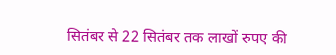सितंबर से 22 सितंबर तक लाखों रुपए की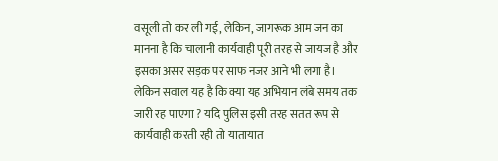वसूली तो कर ली गई, लेकिन, जागरूक आम जन का मानना है कि चालानी कार्यवाही पूरी तरह से जायज है और इसका असर सड़क पर साफ नजर आने भी लगा है। लेकिन सवाल यह है कि क्या यह अभियान लंबे समय तक जारी रह पाएगा ? यदि पुलिस इसी तरह सतत रूप से कार्यवाही करती रही तो यातायात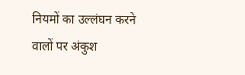नियमों का उल्लंघन करने वालों पर अंकुश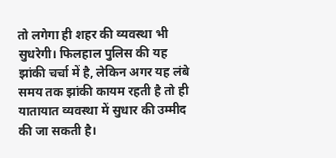तो लगेगा ही शहर की व्यवस्था भी सुधरेगी। फिलहाल पुलिस की यह झांकी चर्चा में है, लेकिन अगर यह लंबे समय तक झांकी कायम रहती है तो ही यातायात व्यवस्था में सुधार की उम्मीद की जा सकती है।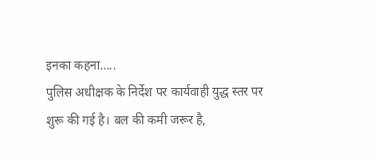इनका कहना…..
पुलिस अधीक्षक के निर्देश पर कार्यवाही युद्ध स्तर पर शुरू की गई है। बल की कमी जरूर है,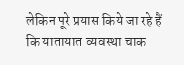लेकिन पूरे प्रयास किये जा रहे हैं कि यातायात व्यवस्था चाक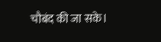चौबंद की जा सके।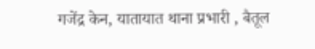गजेंद्र केन, यातायात थाना प्रभारी , बैतूल